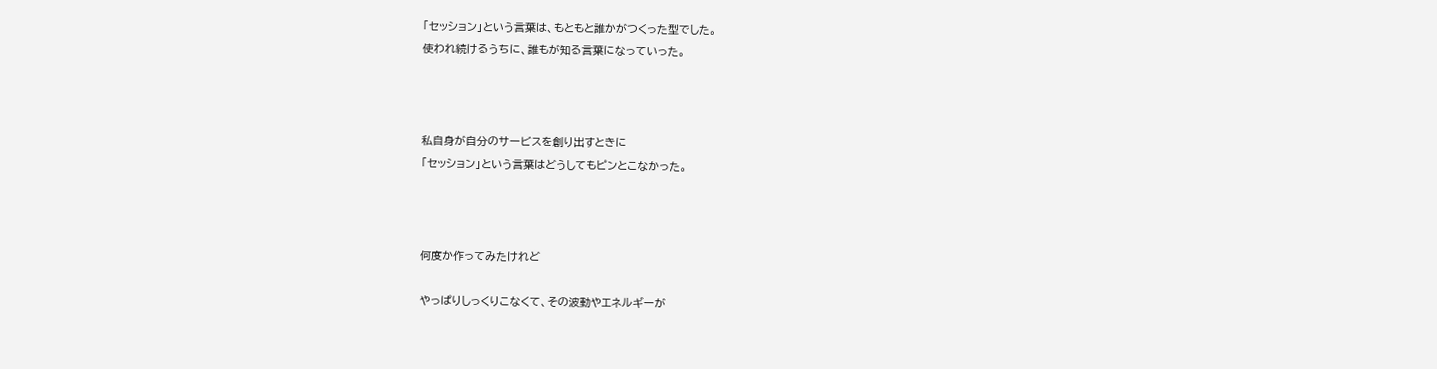「セッション」という言葉は、もともと誰かがつくった型でした。
使われ続けるうちに、誰もが知る言葉になっていった。



私自身が自分のサービスを創り出すときに
「セッション」という言葉はどうしてもピンとこなかった。



何度か作ってみたけれど

やっぱりしっくりこなくて、その波動やエネルギーが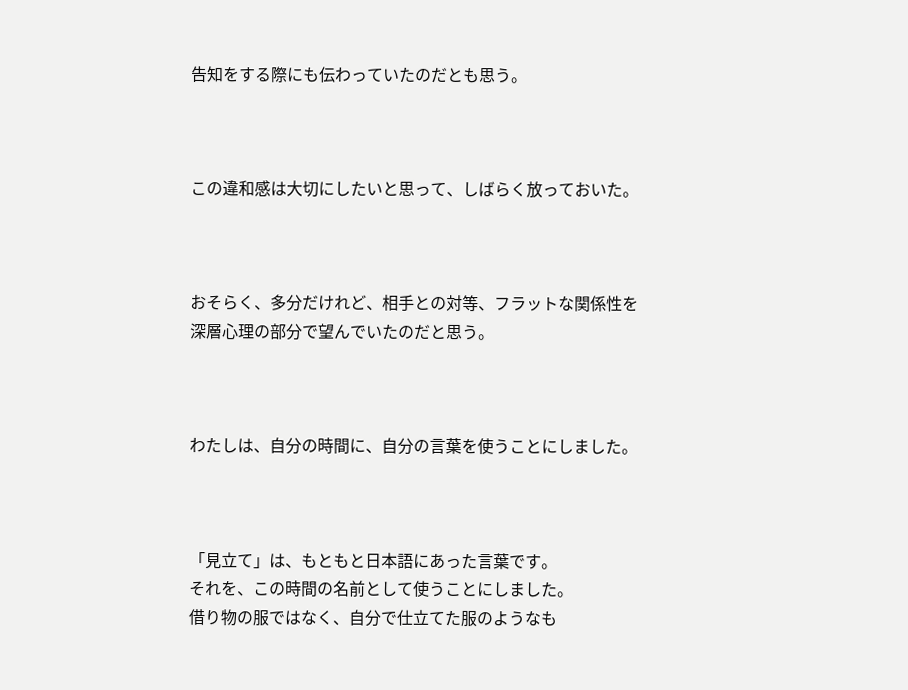告知をする際にも伝わっていたのだとも思う。



この違和感は大切にしたいと思って、しばらく放っておいた。



おそらく、多分だけれど、相手との対等、フラットな関係性を
深層心理の部分で望んでいたのだと思う。



わたしは、自分の時間に、自分の言葉を使うことにしました。



「見立て」は、もともと日本語にあった言葉です。
それを、この時間の名前として使うことにしました。
借り物の服ではなく、自分で仕立てた服のようなも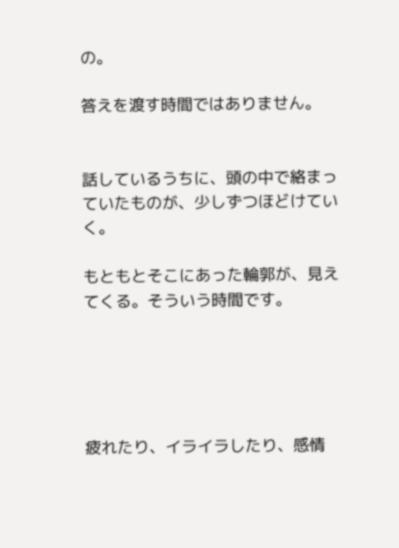の。

答えを渡す時間ではありません。


話しているうちに、頭の中で絡まっていたものが、少しずつほどけていく。

もともとそこにあった輪郭が、見えてくる。そういう時間です。





疲れたり、イライラしたり、感情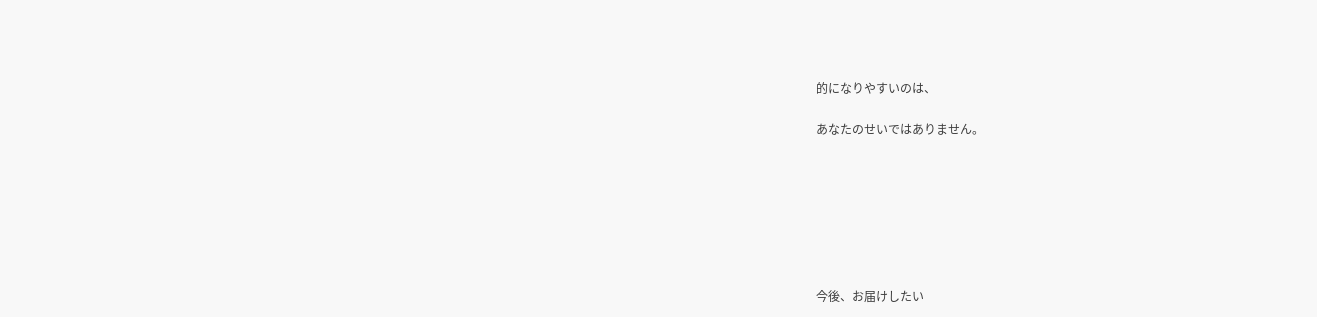的になりやすいのは、

あなたのせいではありません。







今後、お届けしたい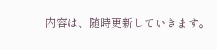内容は、随時更新していきます。